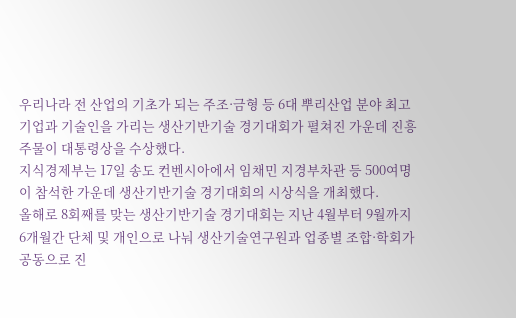우리나라 전 산업의 기초가 되는 주조·금형 등 6대 뿌리산업 분야 최고기업과 기술인을 가리는 생산기반기술 경기대회가 펼쳐진 가운데 진흥주물이 대통령상을 수상했다.
지식경제부는 17일 송도 컨벤시아에서 임채민 지경부차관 등 500여명이 참석한 가운데 생산기반기술 경기대회의 시상식을 개최했다.
올해로 8회째를 맞는 생산기반기술 경기대회는 지난 4월부터 9월까지 6개월간 단체 및 개인으로 나눠 생산기술연구원과 업종별 조합·학회가 공동으로 진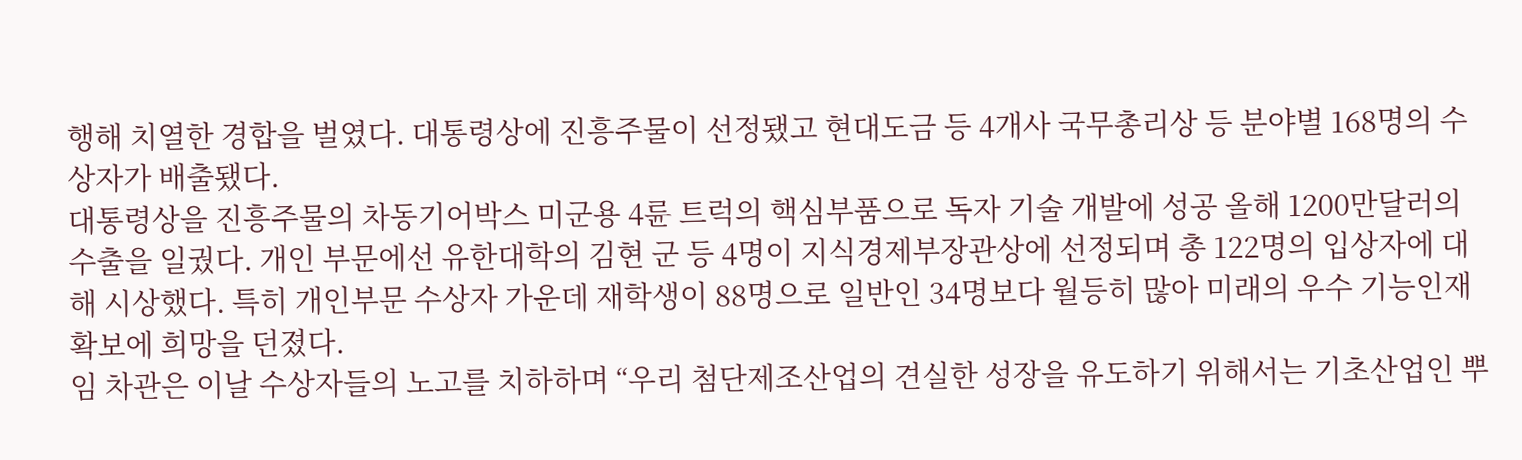행해 치열한 경합을 벌였다. 대통령상에 진흥주물이 선정됐고 현대도금 등 4개사 국무총리상 등 분야별 168명의 수상자가 배출됐다.
대통령상을 진흥주물의 차동기어박스 미군용 4륜 트럭의 핵심부품으로 독자 기술 개발에 성공 올해 1200만달러의 수출을 일궜다. 개인 부문에선 유한대학의 김현 군 등 4명이 지식경제부장관상에 선정되며 총 122명의 입상자에 대해 시상했다. 특히 개인부문 수상자 가운데 재학생이 88명으로 일반인 34명보다 월등히 많아 미래의 우수 기능인재 확보에 희망을 던졌다.
임 차관은 이날 수상자들의 노고를 치하하며 “우리 첨단제조산업의 견실한 성장을 유도하기 위해서는 기초산업인 뿌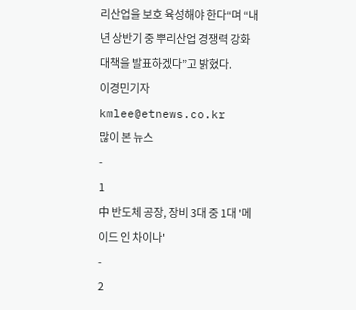리산업을 보호 육성해야 한다“며 “내년 상반기 중 뿌리산업 경쟁력 강화대책을 발표하겠다”고 밝혔다.
이경민기자 kmlee@etnews.co.kr
많이 본 뉴스
-
1
中 반도체 공장, 장비 3대 중 1대 '메이드 인 차이나'
-
2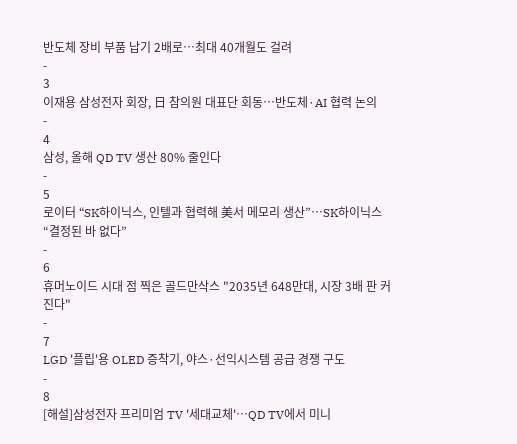반도체 장비 부품 납기 2배로…최대 40개월도 걸려
-
3
이재용 삼성전자 회장, 日 참의원 대표단 회동…반도체·AI 협력 논의
-
4
삼성, 올해 QD TV 생산 80% 줄인다
-
5
로이터 “SK하이닉스, 인텔과 협력해 美서 메모리 생산”…SK하이닉스 “결정된 바 없다”
-
6
휴머노이드 시대 점 찍은 골드만삭스 "2035년 648만대, 시장 3배 판 커진다"
-
7
LGD '플립'용 OLED 증착기, 야스·선익시스템 공급 경쟁 구도
-
8
[해설]삼성전자 프리미엄 TV '세대교체'…QD TV에서 미니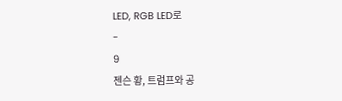LED, RGB LED로
-
9
젠슨 황, 트럼프와 공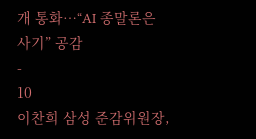개 통화…“AI 종말론은 사기” 공감
-
10
이찬희 삼성 준감위원장,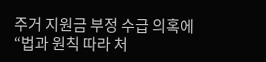주거 지원금 부정 수급 의혹에 “법과 원칙 따라 처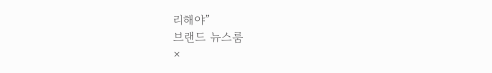리해야”
브랜드 뉴스룸
×